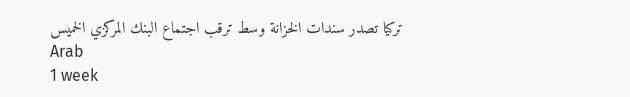تركيا تصدر سندات الخزانة وسط ترقب اجتماع البنك المركزي الخميس
Arab
1 week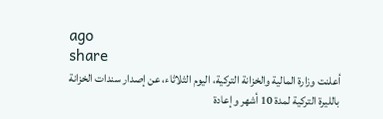ago
share
أعلنت وزارة المالية والخزانة التركية، اليوم الثلاثاء، عن إصدار سندات الخزانة بالليرة التركية لمدة 10 أشهر وإعادة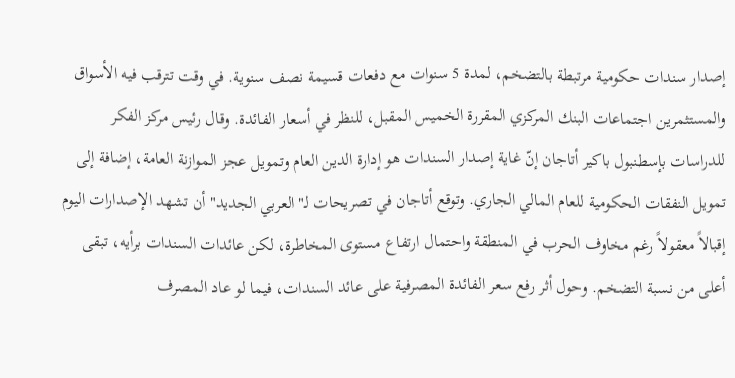إصدار سندات حكومية مرتبطة بالتضخم، لمدة 5 سنوات مع دفعات قسيمة نصف سنوية. في وقت تترقب فيه الأسواق والمستثمرين اجتماعات البنك المركزي المقررة الخميس المقبل، للنظر في أسعار الفائدة. وقال رئيس مركز الفكر للدراسات بإسطنبول باكير أتاجان إنّ غاية إصدار السندات هو إدارة الدين العام وتمويل عجز الموازنة العامة، إضافة إلى تمويل النفقات الحكومية للعام المالي الجاري. وتوقع أتاجان في تصريحات لـ"العربي الجديد" أن تشهد الإصدارات اليوم إقبالاً معقولاً رغم مخاوف الحرب في المنطقة واحتمال ارتفاع مستوى المخاطرة، لكن عائدات السندات برأيه، تبقى أعلى من نسبة التضخم. وحول أثر رفع سعر الفائدة المصرفية على عائد السندات، فيما لو عاد المصرف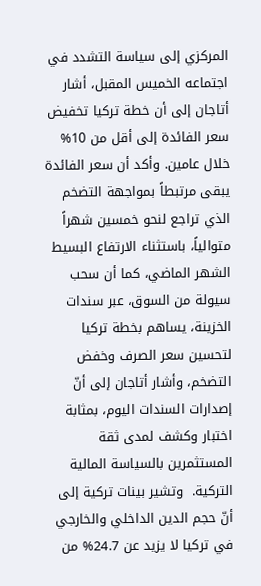المركزي إلى سياسة التشدد في اجتماعه الخميس المقبل، أشار أتاجان إلى أن خطة تركيا تخفيض سعر الفائدة إلى أقل من 10% خلال عامين. وأكد أن سعر الفائدة يبقى مرتبطاً بمواجهة التضخم الذي تراجع لنحو خمسين شهراً متوالياً، باستثناء الارتفاع البسيط الشهر الماضي، كما أن سحب سيولة من السوق، عبر سندات الخزينة، يساهم بخطة تركيا لتحسين سعر الصرف وخفض التضخم، وأشار أتاجان إلى أنّ إصدارات السندات اليوم، بمثابة اختبار وكشف لمدى ثقة المستثمرين بالسياسة المالية التركية.  وتشير بينات تركية إلى أنّ حجم الدين الداخلي والخارجي في تركيا لا يزيد عن 24.7% من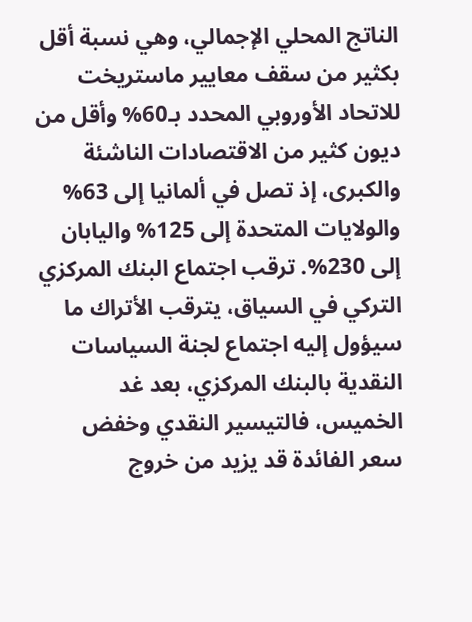الناتج المحلي الإجمالي، وهي نسبة أقل بكثير من سقف معايير ماستريخت للاتحاد الأوروبي المحدد بـ60% وأقل من ديون كثير من الاقتصادات الناشئة والكبرى، إذ تصل في ألمانيا إلى 63% والولايات المتحدة إلى 125% واليابان إلى 230%. ترقب اجتماع البنك المركزي التركي في السياق، يترقب الأتراك ما سيؤول إليه اجتماع لجنة السياسات النقدية بالبنك المركزي، بعد غد الخميس، فالتيسير النقدي وخفض سعر الفائدة قد يزيد من خروج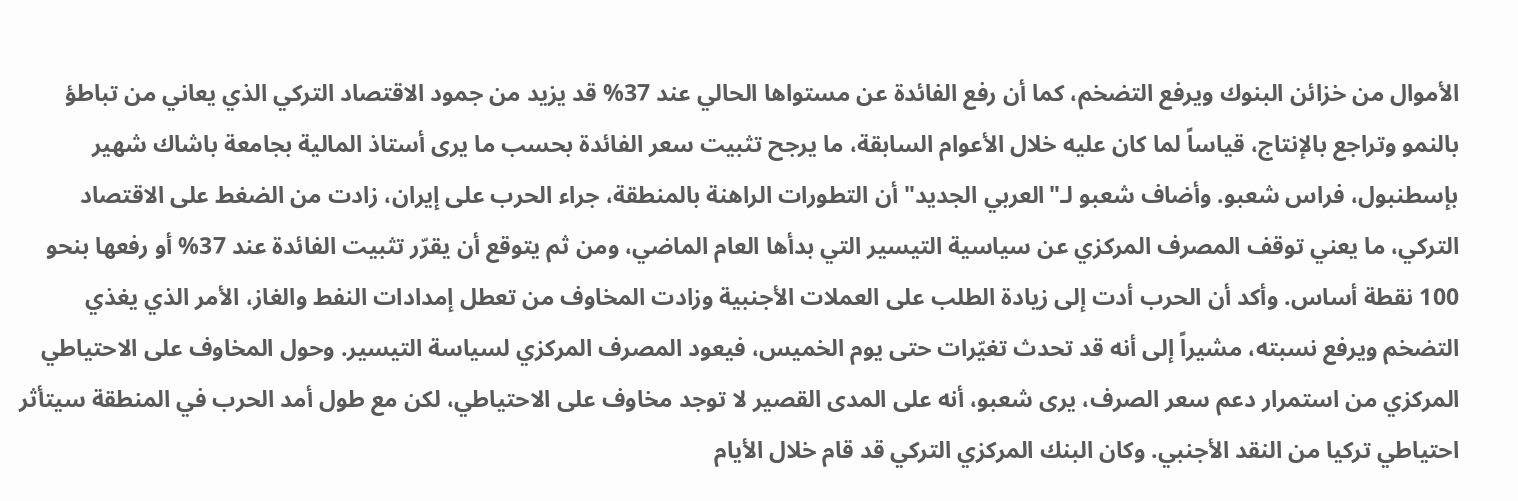الأموال من خزائن البنوك ويرفع التضخم، كما أن رفع الفائدة عن مستواها الحالي عند 37% قد يزيد من جمود الاقتصاد التركي الذي يعاني من تباطؤ بالنمو وتراجع بالإنتاج، قياساً لما كان عليه خلال الأعوام السابقة، ما يرجح تثبيت سعر الفائدة بحسب ما يرى أستاذ المالية بجامعة باشاك شهير بإسطنبول، فراس شعبو. وأضاف شعبو لـ"العربي الجديد" أن التطورات الراهنة بالمنطقة، جراء الحرب على إيران، زادت من الضغط على الاقتصاد التركي، ما يعني توقف المصرف المركزي عن سياسية التيسير التي بدأها العام الماضي، ومن ثم يتوقع أن يقرّر تثبيت الفائدة عند 37% أو رفعها بنحو 100 نقطة أساس. وأكد أن الحرب أدت إلى زيادة الطلب على العملات الأجنبية وزادت المخاوف من تعطل إمدادات النفط والغاز، الأمر الذي يغذي التضخم ويرفع نسبته، مشيراً إلى أنه قد تحدث تغيّرات حتى يوم الخميس، فيعود المصرف المركزي لسياسة التيسير. وحول المخاوف على الاحتياطي المركزي من استمرار دعم سعر الصرف، يرى شعبو، أنه على المدى القصير لا توجد مخاوف على الاحتياطي، لكن مع طول أمد الحرب في المنطقة سيتأثر احتياطي تركيا من النقد الأجنبي. وكان البنك المركزي التركي قد قام خلال الأيام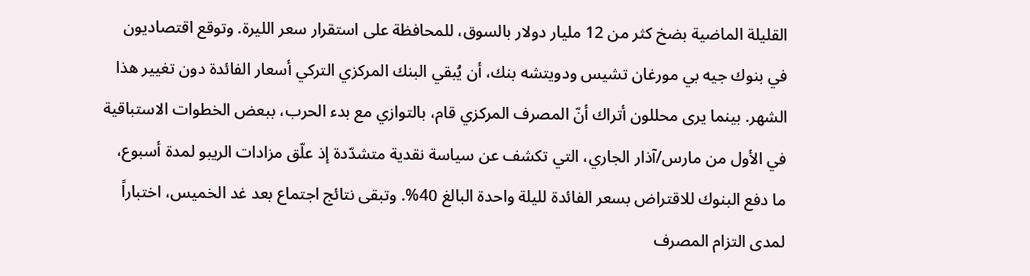القليلة الماضية بضخ كثر من 12 مليار دولار بالسوق، للمحافظة على استقرار سعر الليرة. وتوقع اقتصاديون في بنوك جيه بي مورغان تشيس ودويتشه بنك، أن يُبقي البنك المركزي التركي أسعار الفائدة دون تغيير هذا الشهر. بينما يرى محللون أتراك أنّ المصرف المركزي قام، بالتوازي مع بدء الحرب، ببعض الخطوات الاستباقية في الأول من مارس/آذار الجاري، التي تكشف عن سياسة نقدية متشدّدة إذ علّق مزادات الريبو لمدة أسبوع، ما دفع البنوك للاقتراض بسعر الفائدة لليلة واحدة البالغ 40%. وتبقى نتائج اجتماع بعد غد الخميس، اختباراً لمدى التزام المصرف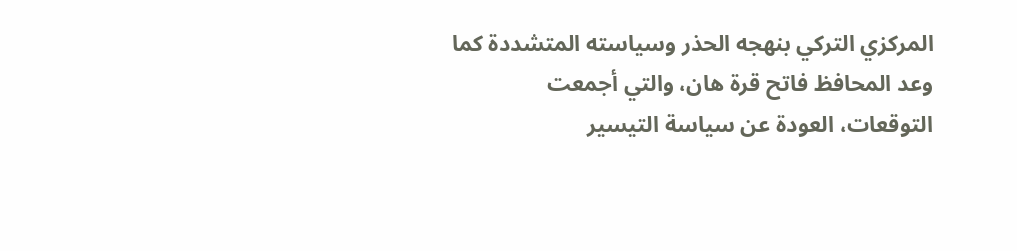المركزي التركي بنهجه الحذر وسياسته المتشددة كما وعد المحافظ فاتح قرة هان، والتي أجمعت التوقعات، العودة عن سياسة التيسير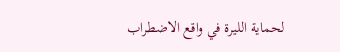لحماية الليرة في واقع الاضطراب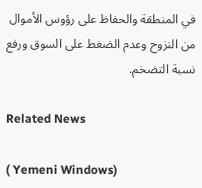في المنطقة والحفاظ على رؤوس الأموال من النزوح وعدم الضغط على السوق ورفع نسبة التضخم.

Related News

( Yemeni Windows)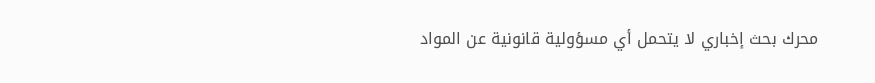محرك بحث إخباري لا يتحمل أي مسؤولية قانونية عن المواد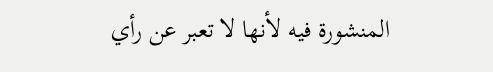المنشورة فيه لأنها لا تعبر عن رأي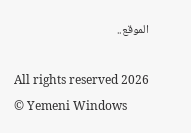الموقع..

All rights reserved 2026 © Yemeni Windows